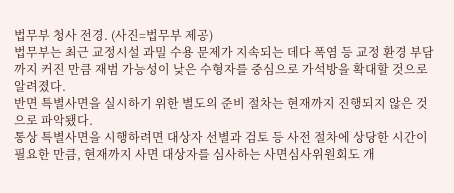법무부 청사 전경. (사진=법무부 제공)
법무부는 최근 교정시설 과밀 수용 문제가 지속되는 데다 폭염 등 교정 환경 부담까지 커진 만큼 재범 가능성이 낮은 수형자를 중심으로 가석방을 확대할 것으로 알려졌다.
반면 특별사면을 실시하기 위한 별도의 준비 절차는 현재까지 진행되지 않은 것으로 파악됐다.
통상 특별사면을 시행하려면 대상자 선별과 검토 등 사전 절차에 상당한 시간이 필요한 만큼, 현재까지 사면 대상자를 심사하는 사면심사위원회도 개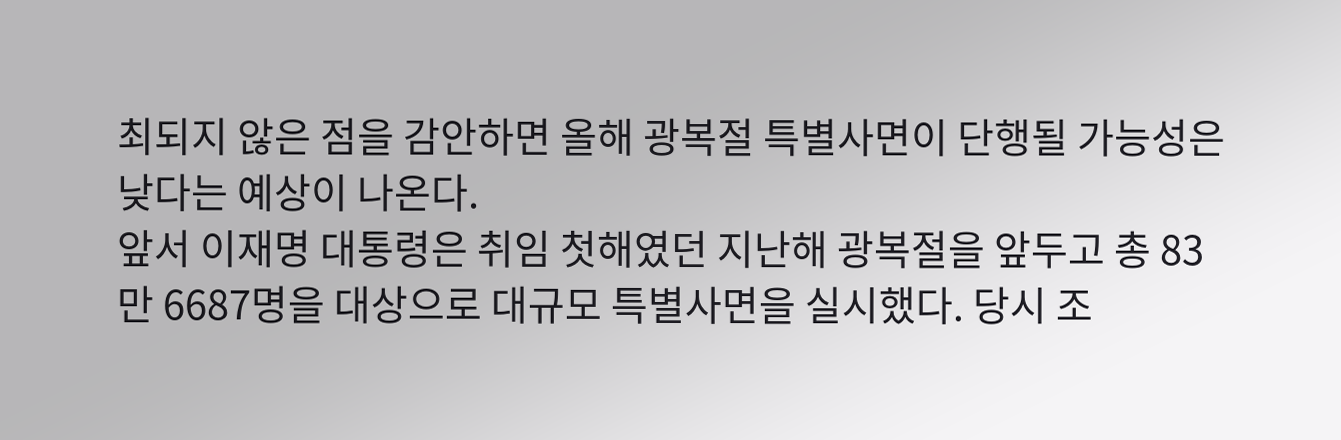최되지 않은 점을 감안하면 올해 광복절 특별사면이 단행될 가능성은 낮다는 예상이 나온다.
앞서 이재명 대통령은 취임 첫해였던 지난해 광복절을 앞두고 총 83만 6687명을 대상으로 대규모 특별사면을 실시했다. 당시 조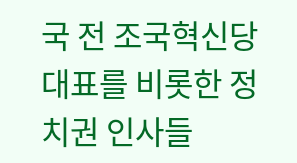국 전 조국혁신당 대표를 비롯한 정치권 인사들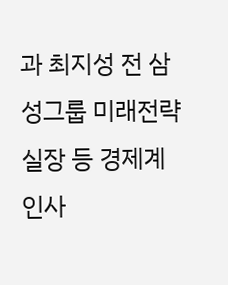과 최지성 전 삼성그룹 미래전략실장 등 경제계 인사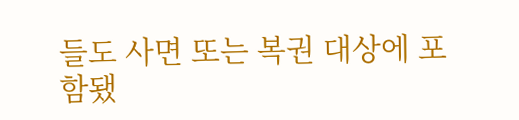들도 사면 또는 복권 대상에 포함됐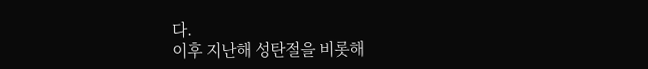다.
이후 지난해 성탄절을 비롯해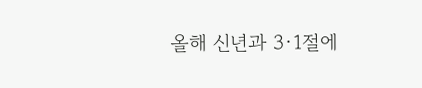올해 신년과 3·1절에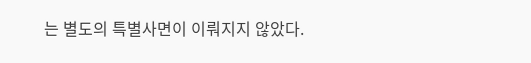는 별도의 특별사면이 이뤄지지 않았다.